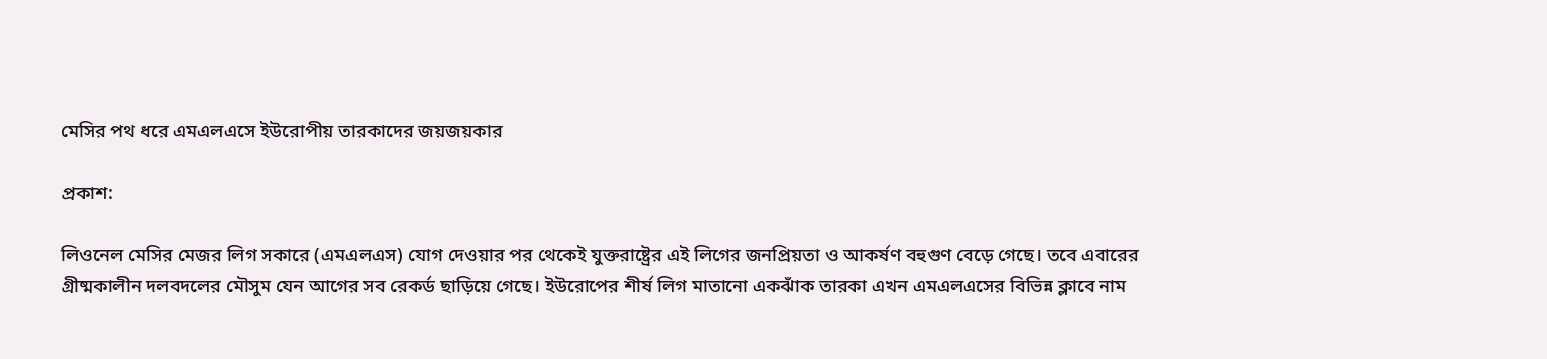মেসির পথ ধরে এমএলএসে ইউরোপীয় তারকাদের জয়জয়কার

প্রকাশ:

লিওনেল মেসির মেজর লিগ সকারে (এমএলএস) যোগ দেওয়ার পর থেকেই যুক্তরাষ্ট্রের এই লিগের জনপ্রিয়তা ও আকর্ষণ বহুগুণ বেড়ে গেছে। তবে এবারের গ্রীষ্মকালীন দলবদলের মৌসুম যেন আগের সব রেকর্ড ছাড়িয়ে গেছে। ইউরোপের শীর্ষ লিগ মাতানো একঝাঁক তারকা এখন এমএলএসের বিভিন্ন ক্লাবে নাম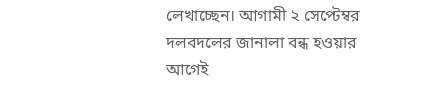লেখাচ্ছেন। আগামী ২ সেপ্টেম্বর দলবদলের জানালা বন্ধ হওয়ার আগেই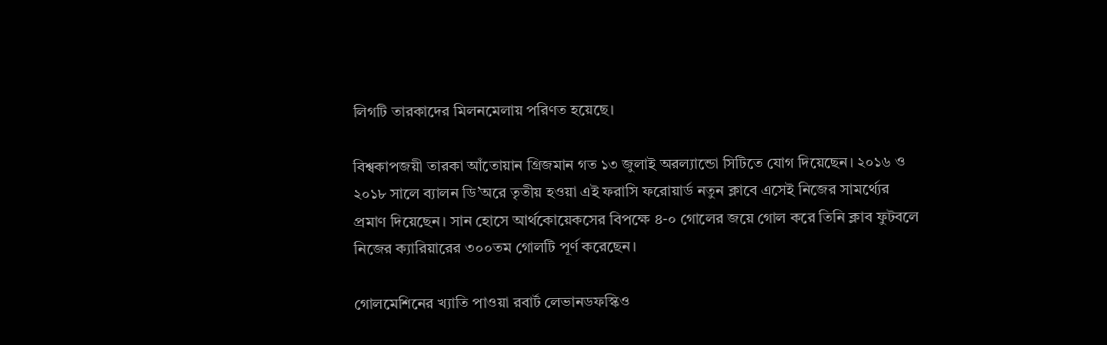লিগটি তারকাদের মিলনমেলায় পরিণত হয়েছে।

বিশ্বকাপজয়ী তারকা আঁতোয়ান গ্রিজমান গত ১৩ জুলাই অরল্যান্ডো সিটিতে যোগ দিয়েছেন। ২০১৬ ও ২০১৮ সালে ব্যালন ডি’অরে তৃতীয় হওয়া এই ফরাসি ফরোয়ার্ড নতুন ক্লাবে এসেই নিজের সামর্থ্যের প্রমাণ দিয়েছেন। সান হোসে আর্থকোয়েকসের বিপক্ষে ৪-০ গোলের জয়ে গোল করে তিনি ক্লাব ফুটবলে নিজের ক্যারিয়ারের ৩০০তম গোলটি পূর্ণ করেছেন।

গোলমেশিনের খ্যাতি পাওয়া রবার্ট লেভানডফস্কিও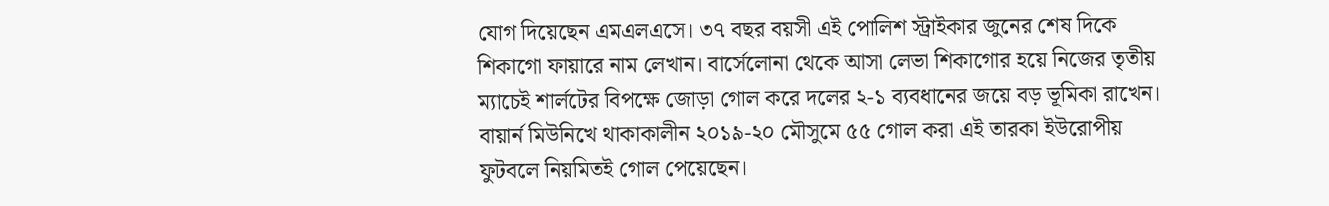যোগ দিয়েছেন এমএলএসে। ৩৭ বছর বয়সী এই পোলিশ স্ট্রাইকার জুনের শেষ দিকে শিকাগো ফায়ারে নাম লেখান। বার্সেলোনা থেকে আসা লেভা শিকাগোর হয়ে নিজের তৃতীয় ম্যাচেই শার্লটের বিপক্ষে জোড়া গোল করে দলের ২-১ ব্যবধানের জয়ে বড় ভূমিকা রাখেন। বায়ার্ন মিউনিখে থাকাকালীন ২০১৯-২০ মৌসুমে ৫৫ গোল করা এই তারকা ইউরোপীয় ফুটবলে নিয়মিতই গোল পেয়েছেন।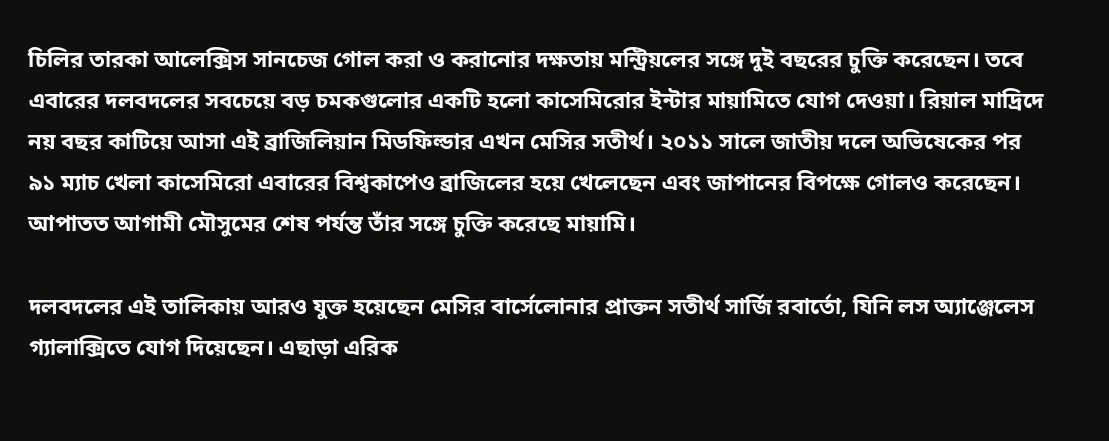চিলির তারকা আলেক্সিস সানচেজ গোল করা ও করানোর দক্ষতায় মন্ট্রিয়লের সঙ্গে দুই বছরের চুক্তি করেছেন। তবে এবারের দলবদলের সবচেয়ে বড় চমকগুলোর একটি হলো কাসেমিরোর ইন্টার মায়ামিতে যোগ দেওয়া। রিয়াল মাদ্রিদে নয় বছর কাটিয়ে আসা এই ব্রাজিলিয়ান মিডফিল্ডার এখন মেসির সতীর্থ। ২০১১ সালে জাতীয় দলে অভিষেকের পর ৯১ ম্যাচ খেলা কাসেমিরো এবারের বিশ্বকাপেও ব্রাজিলের হয়ে খেলেছেন এবং জাপানের বিপক্ষে গোলও করেছেন। আপাতত আগামী মৌসুমের শেষ পর্যন্ত তাঁর সঙ্গে চুক্তি করেছে মায়ামি।

দলবদলের এই তালিকায় আরও যুক্ত হয়েছেন মেসির বার্সেলোনার প্রাক্তন সতীর্থ সার্জি রবার্তো, যিনি লস অ্যাঞ্জেলেস গ্যালাক্সিতে যোগ দিয়েছেন। এছাড়া এরিক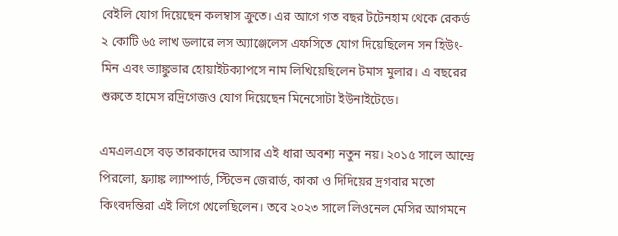বেইলি যোগ দিয়েছেন কলম্বাস ক্রুতে। এর আগে গত বছর টটেনহাম থেকে রেকর্ড ২ কোটি ৬৫ লাখ ডলারে লস অ্যাঞ্জেলেস এফসিতে যোগ দিয়েছিলেন সন হিউং-মিন এবং ভ্যাঙ্কুভার হোয়াইটক্যাপসে নাম লিখিয়েছিলেন টমাস মুলার। এ বছরের শুরুতে হামেস রদ্রিগেজও যোগ দিয়েছেন মিনেসোটা ইউনাইটেডে।

এমএলএসে বড় তারকাদের আসার এই ধারা অবশ্য নতুন নয়। ২০১৫ সালে আন্দ্রে পিরলো, ফ্র্যাঙ্ক ল্যাম্পার্ড, স্টিভেন জেরার্ড, কাকা ও দিদিয়ের দ্রগবার মতো কিংবদন্তিরা এই লিগে খেলেছিলেন। তবে ২০২৩ সালে লিওনেল মেসির আগমনে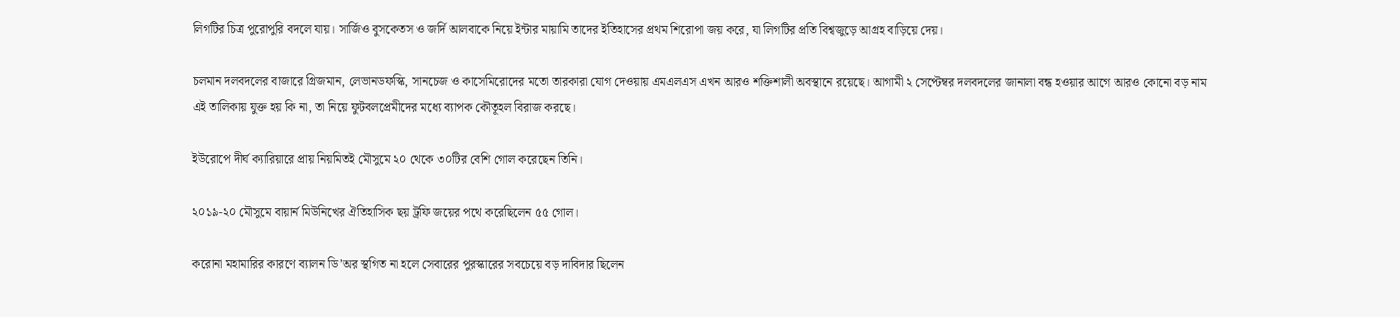লিগটির চিত্র পুরোপুরি বদলে যায়। সার্জিও বুসকেতস ও জর্দি আলবাকে নিয়ে ইন্টার মায়ামি তাদের ইতিহাসের প্রথম শিরোপা জয় করে, যা লিগটির প্রতি বিশ্বজুড়ে আগ্রহ বাড়িয়ে দেয়।

চলমান দলবদলের বাজারে গ্রিজমান, লেভানডফস্কি, সানচেজ ও কাসেমিরোদের মতো তারকারা যোগ দেওয়ায় এমএলএস এখন আরও শক্তিশালী অবস্থানে রয়েছে। আগামী ২ সেপ্টেম্বর দলবদলের জানালা বন্ধ হওয়ার আগে আরও কোনো বড় নাম এই তালিকায় যুক্ত হয় কি না, তা নিয়ে ফুটবলপ্রেমীদের মধ্যে ব্যাপক কৌতূহল বিরাজ করছে।

ইউরোপে দীর্ঘ ক্যারিয়ারে প্রায় নিয়মিতই মৌসুমে ২০ থেকে ৩০টির বেশি গোল করেছেন তিনি।

২০১৯-২০ মৌসুমে বায়ার্ন মিউনিখের ঐতিহাসিক ছয় ট্রফি জয়ের পথে করেছিলেন ৫৫ গোল।

করোনা মহামারির কারণে ব্যালন ডি’অর স্থগিত না হলে সেবারের পুরস্কারের সবচেয়ে বড় দাবিদার ছিলেন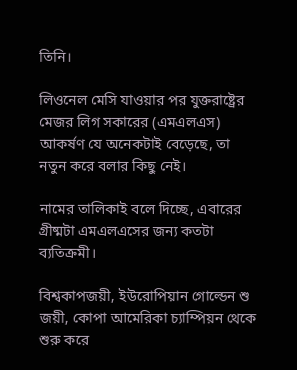তিনি।

লিওনেল মেসি যাওয়ার পর যুক্তরাষ্ট্রের মেজর লিগ সকারের (এমএলএস) আকর্ষণ যে অনেকটাই বেড়েছে, তা নতুন করে বলার কিছু নেই।

নামের তালিকাই বলে দিচ্ছে, এবারের গ্রীষ্মটা এমএলএসের জন্য কতটা ব্যতিক্রমী।

বিশ্বকাপজয়ী, ইউরোপিয়ান গোল্ডেন শু জয়ী, কোপা আমেরিকা চ্যাম্পিয়ন থেকে শুরু করে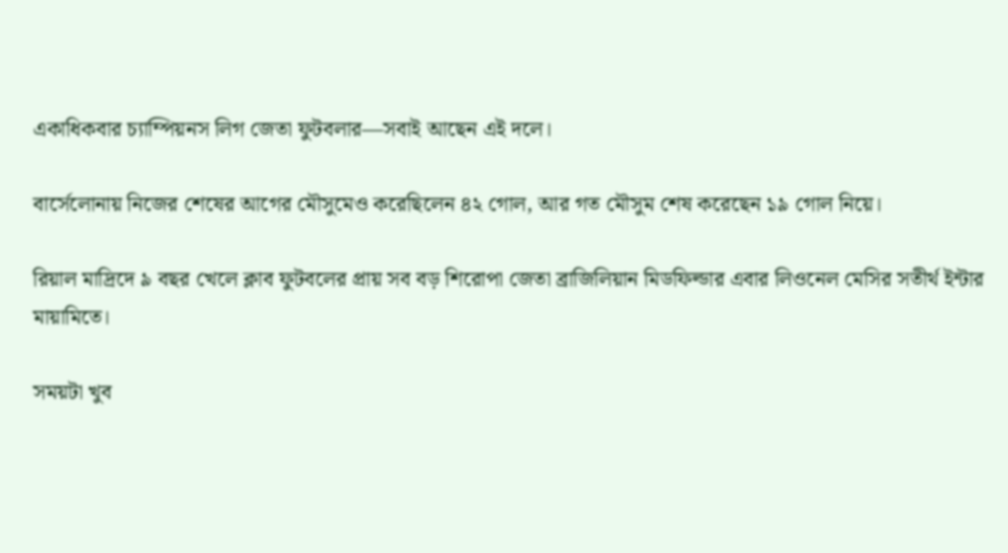একাধিকবার চ্যাম্পিয়নস লিগ জেতা ফুটবলার—সবাই আছেন এই দলে।

বার্সেলোনায় নিজের শেষের আগের মৌসুমেও করেছিলেন ৪২ গোল, আর গত মৌসুম শেষ করেছেন ১৯ গোল নিয়ে।

রিয়াল মাদ্রিদে ৯ বছর খেলে ক্লাব ফুটবলের প্রায় সব বড় শিরোপা জেতা ব্রাজিলিয়ান মিডফিল্ডার এবার লিওনেল মেসির সতীর্থ ইন্টার মায়ামিতে।

সময়টা খুব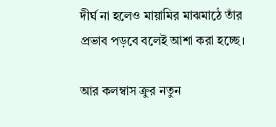দীর্ঘ না হলেও মায়ামির মাঝমাঠে তাঁর প্রভাব পড়বে বলেই আশা করা হচ্ছে।

আর কলম্বাস ক্রুর নতুন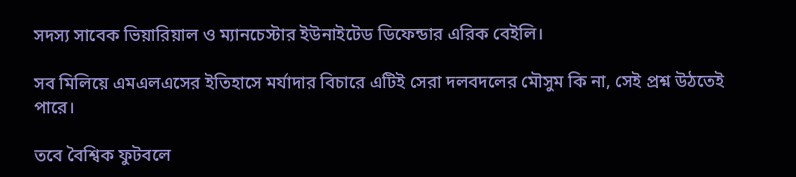সদস্য সাবেক ভিয়ারিয়াল ও ম্যানচেস্টার ইউনাইটেড ডিফেন্ডার এরিক বেইলি।

সব মিলিয়ে এমএলএসের ইতিহাসে মর্যাদার বিচারে এটিই সেরা দলবদলের মৌসুম কি না, সেই প্রশ্ন উঠতেই পারে।

তবে বৈশ্বিক ফুটবলে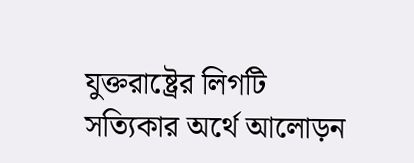যুক্তরাষ্ট্রের লিগটি সত্যিকার অর্থে আলোড়ন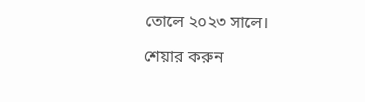তোলে ২০২৩ সালে।

শেয়ার করুন